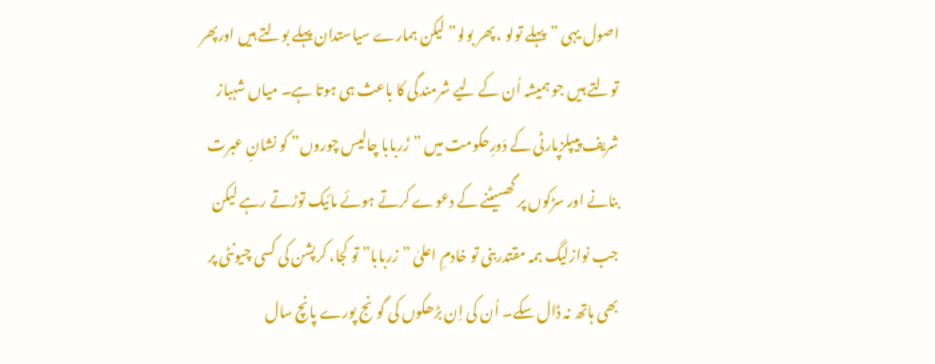اصول یہی ”پہلے تولو ، پھر بولو” لیکن ہمارے سیاستدان پہلے بولتے ہیں اورپھر تولتے ہیں جو ہمیشہ اُن کے لیے شرمندگی کا باعث ہی ہوتا ہے۔ میاں شہباز شریف پیپلزپارٹی کے دَورِحکومت میں ”زَربابا چالیس چوروں” کو نشانِ عبرت بنانے اور سڑکوں پر گھسیٹنے کے دعوے کرتے ہوئے مائیک توڑتے رہے لیکن جب نوازلیگ ہمہ مقتدربنی تو خادمِ اعلیٰ ”زربابا” تو کجا، کرپشن کی کسی چیونٹی پر بھی ہاتھ نہ ڈال سکے۔ اُن کی اِن بڑھکوں کی گونج پورے پانچ سال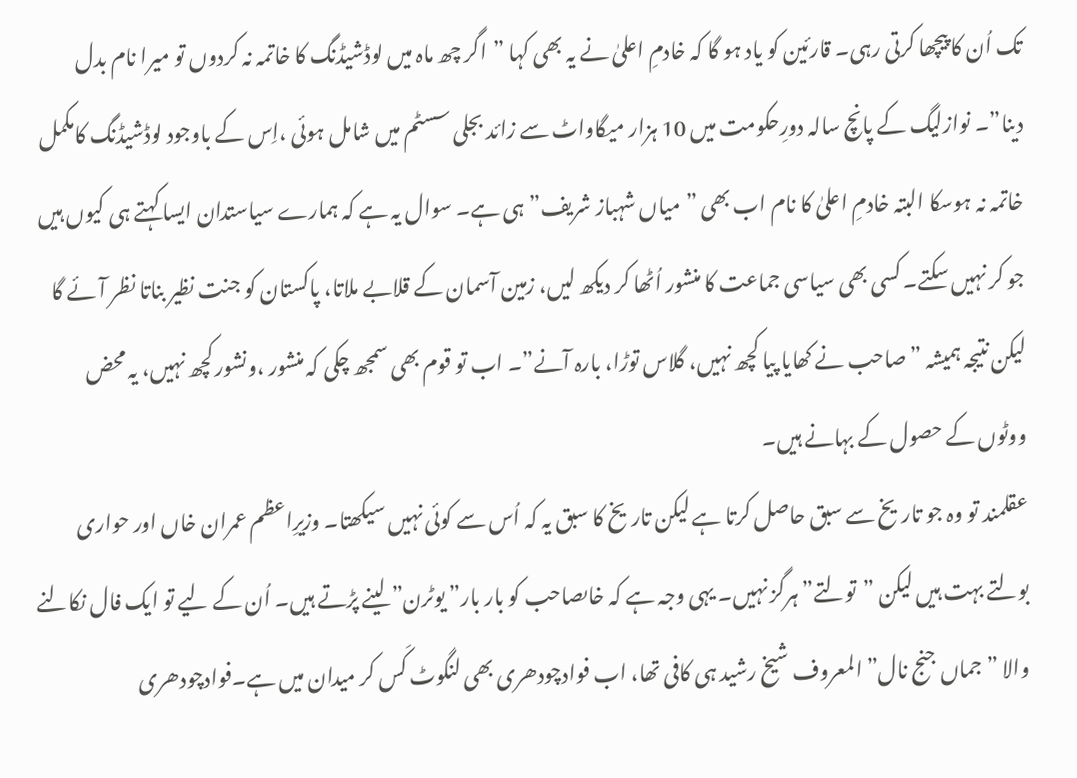تک اُن کا پیچھا کرتی رہی۔ قارئین کو یاد ہو گا کہ خادمِ اعلیٰ نے یہ بھی کہا ”اگر چھ ماہ میں لوڈشیڈنگ کا خاتمہ نہ کردوں تو میرا نام بدل دینا”۔ نوازلیگ کے پانچ سالہ دورِحکومت میں 10 ہزار میگاواٹ سے زائد بجلی سسٹم میں شامل ہوئی ،اِس کے باوجود لوڈشیڈنگ کامکمل خاتمہ نہ ہوسکا البتہ خادمِ اعلیٰ کا نام اب بھی ”میاں شہباز شریف” ہی ہے۔ سوال یہ ہے کہ ہمارے سیاستدان ایسا کہتے ہی کیوں ہیں جو کر نہیں سکتے۔ کسی بھی سیاسی جماعت کا منشور اُٹھا کر دیکھ لیں، زمین آسمان کے قلابے ملاتا، پاکستان کو جنت نظیر بناتا نظر آئے گا لیکن نتیجہ ہمیشہ ”صاحب نے کھایا پیا کچھ نہیں، گلاس توڑا، بارہ آنے”۔ اب تو قوم بھی سمجھ چکی کہ منشور ،ونشور کچھ نہیں، یہ محض ووٹوں کے حصول کے بہانے ہیں۔
عقلمند تو وہ جو تاریخ سے سبق حاصل کرتا ہے لیکن تاریخ کا سبق یہ کہ اُس سے کوئی نہیں سیکھتا۔ وزیرِاعظم عمران خاں اور حواری بولتے بہت ہیں لیکن ”تولتے” ہرگز نہیں۔ یہی وجہ ہے کہ خاںصاحب کو بار بار” یوٹرن” لینے پڑتے ہیں۔ اُن کے لیے تو ایک فال نکالنے والا ”جماں جنج نال” المعروف شیخ رشید ہی کافی تھا، اب فوادچودھری بھی لنگوٹ کَس کر میدان میں ہے۔فوادچودھری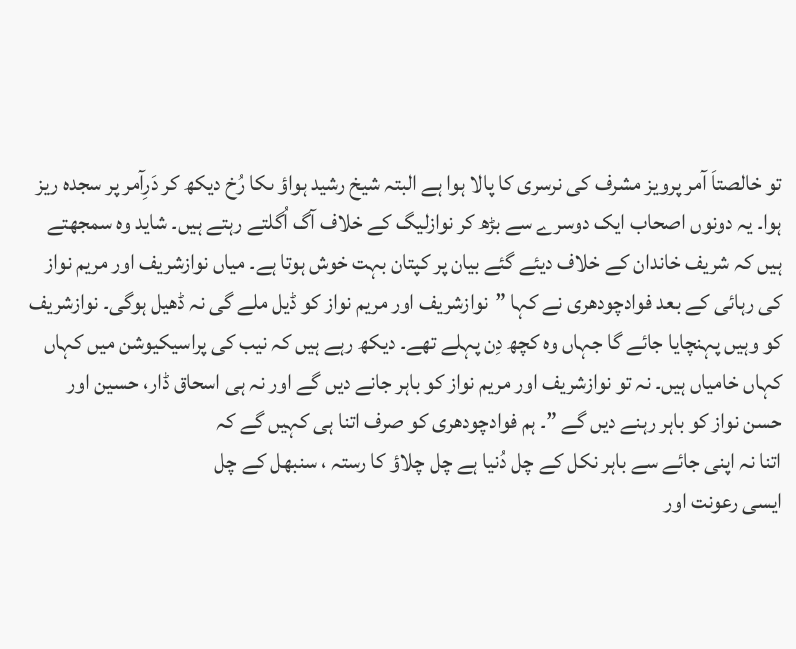تو خالصتاَ آمر پرویز مشرف کی نرسری کا پالا ہوا ہے البتہ شیخ رشید ہواؤ ںکا رُخ دیکھ کر دَرِآمر پر سجدہ ریز ہوا۔ یہ دونوں اصحاب ایک دوسرے سے بڑھ کر نوازلیگ کے خلاف آگ اُگلتے رہتے ہیں۔ شاید وہ سمجھتے ہیں کہ شریف خاندان کے خلاف دیئے گئے بیان پر کپتان بہت خوش ہوتا ہے۔ میاں نوازشریف اور مریم نواز کی رہائی کے بعد فوادچودھری نے کہا ”نوازشریف اور مریم نواز کو ڈیل ملے گی نہ ڈھیل ہوگی۔ نوازشریف کو وہیں پہنچایا جائے گا جہاں وہ کچھ دِن پہلے تھے۔ دیکھ رہے ہیں کہ نیب کی پراسیکیوشن میں کہاں کہاں خامیاں ہیں۔ نہ تو نوازشریف اور مریم نواز کو باہر جانے دیں گے اور نہ ہی اسحاق ڈار، حسین اور حسن نواز کو باہر رہنے دیں گے ”۔ ہم فوادچودھری کو صرف اتنا ہی کہیں گے کہ
اتنا نہ اپنی جائے سے باہر نکل کے چل دُنیا ہے چل چلاؤ کا رستہ ، سنبھل کے چل
ایسی رعونت اور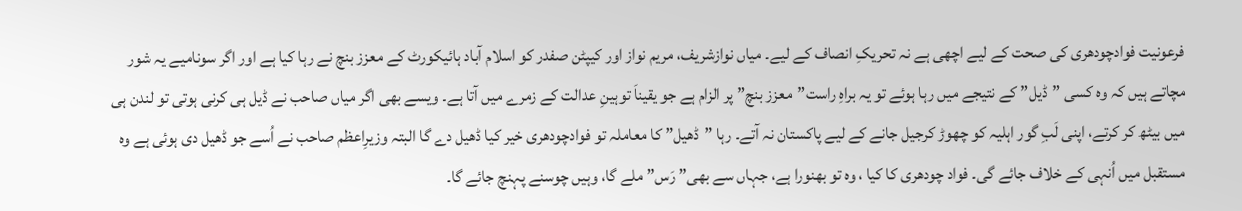فرعونیت فوادچودھری کی صحت کے لیے اچھی ہے نہ تحریکِ انصاف کے لیے۔ میاں نوازشریف، مریم نواز اور کیپٹن صفدر کو اسلام آباد ہائیکورٹ کے معزز بنچ نے رہا کیا ہے اور اگر سونامیے یہ شور مچاتے ہیں کہ وہ کسی ”ڈیل” کے نتیجے میں رہا ہوئے تو یہ براہِ راست”معزز بنچ” پر الزام ہے جو یقیناَ توہینِ عدالت کے زمرے میں آتا ہے۔ ویسے بھی اگر میاں صاحب نے ڈیل ہی کرنی ہوتی تو لندن ہی میں بیٹھ کر کرتے، اپنی لَبِ گور اہلیہ کو چھوڑ کرجیل جانے کے لیے پاکستان نہ آتے۔ رہا ”ڈھیل” کا معاملہ تو فوادچودھری خیر کیا ڈھیل دے گا البتہ وزیرِاعظم صاحب نے اُسے جو ڈھیل دی ہوئی ہے وہ مستقبل میں اُنہی کے خلاف جائے گی۔ فواد چودھری کا کیا ، وہ تو بھنورا ہے، جہاں سے بھی” رَس” ملے گا، وہیں چوسنے پہنچ جائے گا۔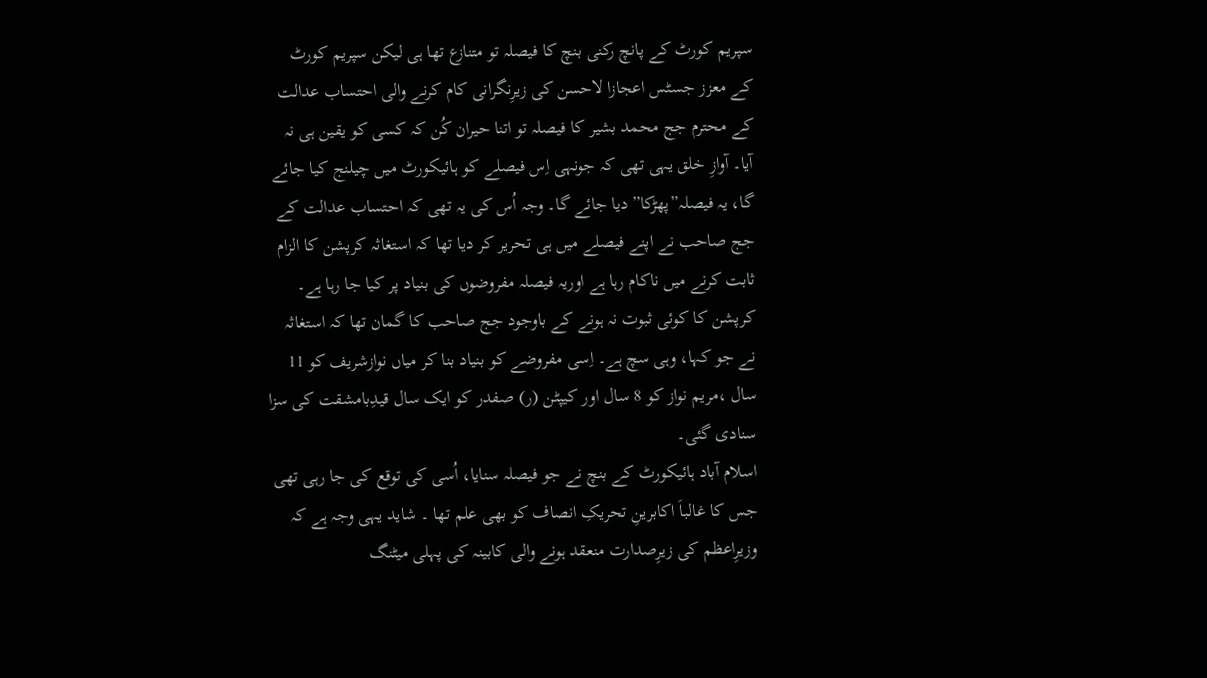سپریم کورٹ کے پانچ رکنی بنچ کا فیصلہ تو متنازع تھا ہی لیکن سپریم کورٹ کے معزز جسٹس اعجازا لاحسن کی زیرِنگرانی کام کرنے والی احتساب عدالت کے محترم جج محمد بشیر کا فیصلہ تو اتنا حیران کُن کہ کسی کو یقین ہی نہ آیا۔ آوازِ خلق یہی تھی کہ جونہی اِس فیصلے کو ہائیکورٹ میں چیلنج کیا جائے گا، یہ فیصلہ”پھڑکا” دیا جائے گا۔ وجہ اُس کی یہ تھی کہ احتساب عدالت کے جج صاحب نے اپنے فیصلے میں ہی تحریر کر دیا تھا کہ استغاثہ کرپشن کا الزام ثابت کرنے میں ناکام رہا ہے اوریہ فیصلہ مفروضوں کی بنیاد پر کیا جا رہا ہے۔ کرپشن کا کوئی ثبوت نہ ہونے کے باوجود جج صاحب کا گمان تھا کہ استغاثہ نے جو کہا، وہی سچ ہے۔ اِسی مفروضے کو بنیاد بنا کر میاں نوازشریف کو 11 سال ،مریم نواز کو 8 سال اور کیپٹن (ر) صفدر کو ایک سال قیدِبامشقت کی سزا سنادی گئی۔
اسلام آباد ہائیکورٹ کے بنچ نے جو فیصلہ سنایا، اُسی کی توقع کی جا رہی تھی جس کا غالباَ اکابرینِ تحریکِ انصاف کو بھی علم تھا ۔ شاید یہی وجہ ہے کہ وزیرِاعظم کی زیرِصدارت منعقد ہونے والی کابینہ کی پہلی میٹنگ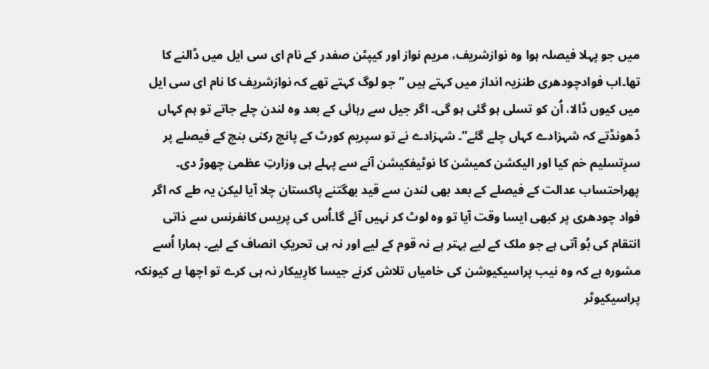میں جو پہلا فیصلہ ہوا وہ نوازشریف، مریم نواز اور کیپٹن صفدر کے نام ای سی ایل میں ڈالنے کا تھا۔اب فوادچودھری طنزیہ انداز میں کہتے ہیں ”جو لوگ کہتے تھے کہ نوازشریف کا نام ای سی ایل میں کیوں ڈالا، اُن کو تسلی ہو گئی ہو گی۔ اگر جیل سے رہائی کے بعد وہ لندن چلے جاتے تو ہم کہاں ڈھونڈتے کہ شہزادے کہاں چلے گئے”۔ شہزادے نے تو سپریم کورٹ کے پانچ رکنی بنچ کے فیصلے پر سرِتسلیم خم کیا اور الیکشن کمیشن کا نوٹیفکیشن آنے سے پہلے ہی وزارتِ عظمیٰ چھوڑ دی۔ پھراحتساب عدالت کے فیصلے کے بعد بھی لندن سے قید بھگتنے پاکستان چلا آیا لیکن یہ طے کہ اگر فواد چودھری پر کبھی ایسا وقت آیا تو وہ لوٹ کر نہیں آئے گا۔اُس کی پریس کانفرنس سے ذاتی انتقام کی بُو آتی ہے جو ملک کے لیے بہتر ہے نہ قوم کے لیے اور نہ ہی تحریکِ انصاف کے لیے۔ ہمارا اُسے مشورہ ہے کہ وہ نیب پراسیکیوشن کی خامیاں تلاش کرنے جیسا کارِبیکار نہ ہی کرے تو اچھا ہے کیونکہ پراسیکیوٹر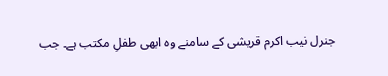جنرل نیب اکرم قریشی کے سامنے وہ ابھی طفلِ مکتب ہے۔ جب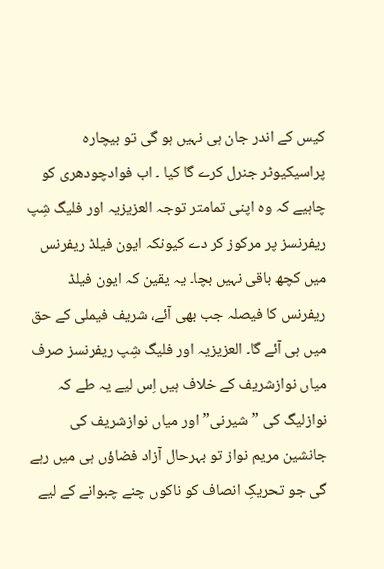کیس کے اندر جان ہی نہیں ہو گی تو بیچارہ پراسیکیوٹر جنرل کرے گا کیا ۔ اب فوادچودھری کو چاہیے کہ وہ اپنی تمامتر توجہ العزیزیہ اور فلیگ شِپ ریفرنسز پر مرکوز کر دے کیونکہ ایون فیلڈ ریفرنس میں کچھ باقی نہیں بچا۔ یہ یقین کہ ایون فیلڈ ریفرنس کا فیصلہ جب بھی آئے، شریف فیملی کے حق میں ہی آئے گا۔ العزیزیہ اور فلیگ شِپ ریفرنسز صرف میاں نوازشریف کے خلاف ہیں اِس لیے یہ طے کہ نوازلیگ کی ”شیرنی” اور میاں نوازشریف کی جانشین مریم نواز تو بہرحال آزاد فضاؤں ہی میں رہے گی جو تحریکِ انصاف کو ناکوں چنے چبوانے کے لیے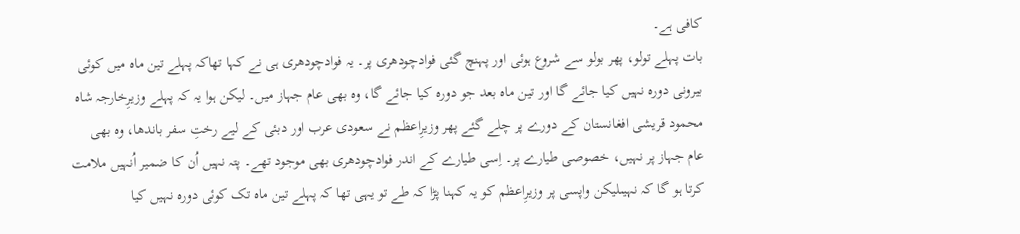کافی ہے۔
بات پہلے تولو، پھر بولو سے شروع ہوئی اور پہنچ گئی فوادچودھری پر۔ یہ فوادچودھری ہی نے کہا تھاکہ پہلے تین ماہ میں کوئی بیرونی دورہ نہیں کیا جائے گا اور تین ماہ بعد جو دورہ کیا جائے گا، وہ بھی عام جہاز میں۔ لیکن ہوا یہ کہ پہلے وزیرِخارجہ شاہ محمود قریشی افغانستان کے دورے پر چلے گئے پھر وزیرِاعظم نے سعودی عرب اور دبئی کے لیے رختِ سفر باندھا، وہ بھی عام جہاز پر نہیں، خصوصی طیارے پر۔ اِسی طیارے کے اندر فوادچودھری بھی موجود تھے۔ پتہ نہیں اُن کا ضمیر اُنہیں ملامت کرتا ہو گا کہ نہیںلیکن واپسی پر وزیرِاعظم کو یہ کہنا پڑا کہ طے تو یہی تھا کہ پہلے تین ماہ تک کوئی دورہ نہیں کیا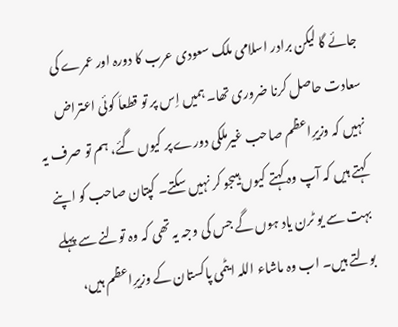جائے گا لیکن برادر اسلامی ملک سعودی عرب کا دورہ اور عمرے کی سعادت حاصل کرنا ضروری تھا۔ ہمیں اِس پر تو قطعاَ کوئی اعتراض نہیں کہ وزیرِاعظم صاحب غیرملکی دورے پر کیوں گئے، ہم تو صرف یہ کہتے ہیں کہ آپ وہ کہتے کیوں ہیںجو کر نہیں سکتے۔ کپتان صاحب کو اپنے بہت سے یو ٹرن یاد ہوں گے جس کی وجہ یہ تھی کہ وہ تولنے سے پہلے بولتے ہیں۔ اب وہ ماشاء اللہ ایٹمی پاکستان کے وزیرِاعظم ہیں،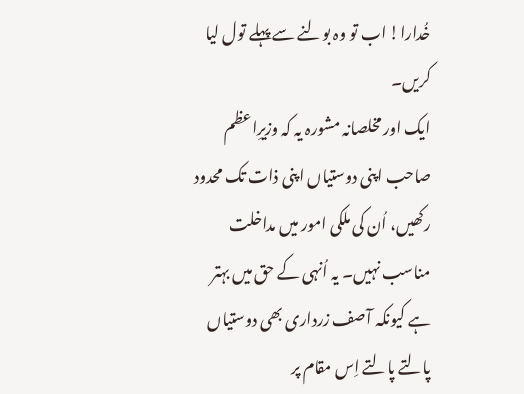خُدارا! اب تو وہ بولنے سے پہلے تول لیا کریں۔
ایک اور مخلصانہ مشورہ یہ کہ وزیرِاعظم صاحب اپنی دوستیاں اپنی ذات تک محدود رکھیں، اُن کی ملکی امور میں مداخلت مناسب نہیں۔ یہ اُنہی کے حق میں بہتر ہے کیونکہ آصف زرداری بھی دوستیاں پالتے پالتے اِس مقام پر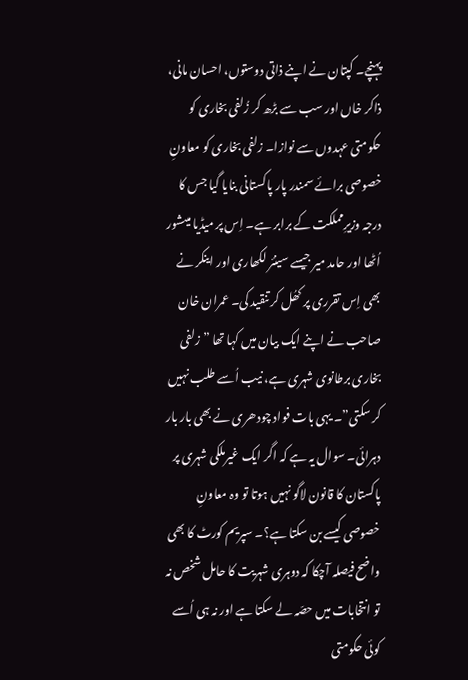پہنچے۔ کپتان نے اپنے ذاتی دوستوں، احسان مانی، ذاکر خاں اور سب سے بڑھ کر زُلفی بخاری کو حکومتی عہدوں سے نوازا۔ زلفی بخاری کو معاونِ خصوصی برائے سمندر پار پاکستانی بنایا گیا جس کا درجہ وزیرِمملکت کے برابر ہے۔ اِس پر میڈیا میںشور اُٹھا اور حامد میر جیسے سینئر لکھاری اور اینکر نے بھی اِس تقرری پر کھُل کر تنقید کی۔ عمران خان صاحب نے اپنے ایک بیان میں کہا تھا ” زلفی بخاری برطانوی شہری ہے، نیب اُسے طلب نہیں کر سکتی”۔ یہی بات فواد چودھری نے بھی بار بار دہرائی۔ سوال یہ ہے کہ اگر ایک غیرملکی شہری پر پاکستان کا قانون لاگو نہیں ہوتا تو وہ معاونِ خصوصی کیسے بن سکتا ہے؟۔ سپریم کورٹ کا بھی واضح فیصلہ آچکا کہ دوہری شہریت کا حامل شخص نہ تو انتخابات میں حصّہ لے سکتا ہے اور نہ ہی اُسے کوئی حکومتی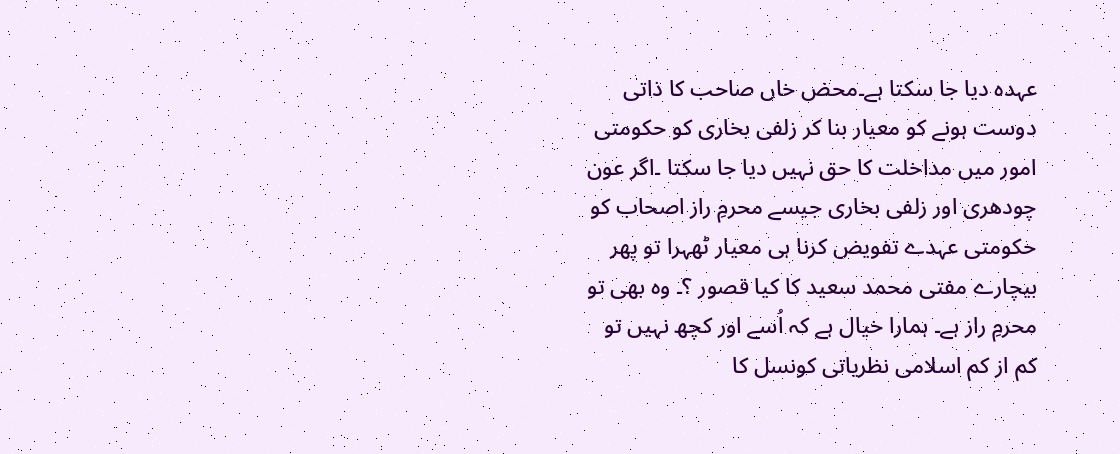عہدہ دیا جا سکتا ہے۔محض خاں صاحب کا ذاتی دوست ہونے کو معیار بنا کر زلفی بخاری کو حکومتی امور میں مداخلت کا حق نہیں دیا جا سکتا ۔اگر عون چودھری اور زلفی بخاری جیسے محرمِ راز اصحاب کو حکومتی عہدے تفویض کرنا ہی معیار ٹھہرا تو پھر بیچارے مفتی محمد سعید کا کیا قصور ؟۔ وہ بھی تو محرمِ راز ہے۔ ہمارا خیال ہے کہ اُسے اور کچھ نہیں تو کم از کم اسلامی نظریاتی کونسل کا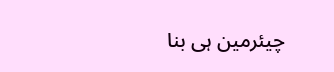چیئرمین ہی بنا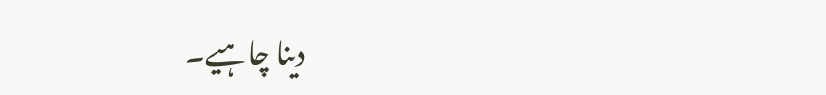دینا چاہیے۔